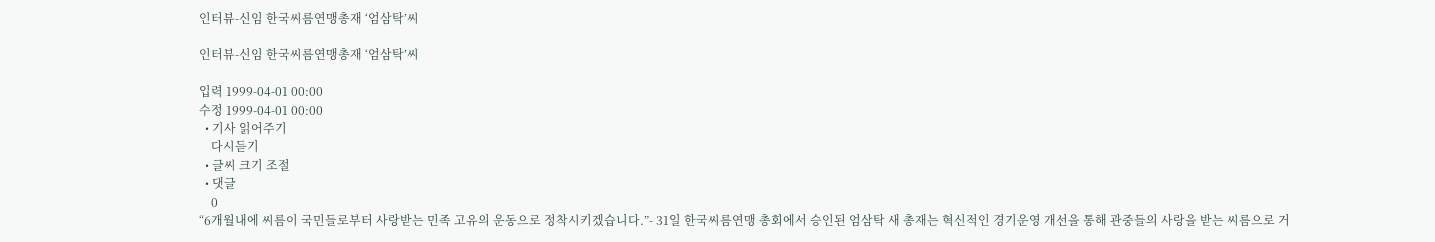인터뷰-신임 한국씨름연맹총재 ‘엄삼탁’씨

인터뷰-신임 한국씨름연맹총재 ‘엄삼탁’씨

입력 1999-04-01 00:00
수정 1999-04-01 00:00
  • 기사 읽어주기
    다시듣기
  • 글씨 크기 조절
  • 댓글
    0
“6개월내에 씨름이 국민들로부터 사랑받는 민족 고유의 운동으로 정착시키겠습니다.”- 31일 한국씨름연맹 총회에서 승인된 엄삼탁 새 총재는 혁신적인 경기운영 개선을 통해 관중들의 사랑을 받는 씨름으로 거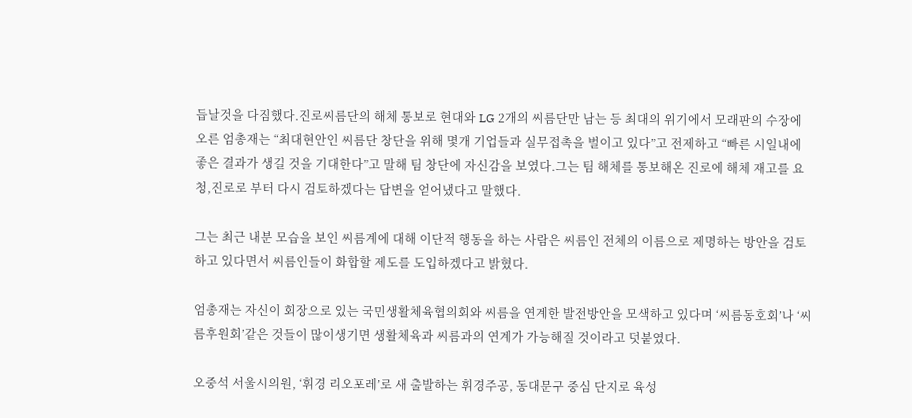듭날것을 다짐했다.진로씨름단의 해체 통보로 현대와 LG 2개의 씨름단만 남는 등 최대의 위기에서 모래판의 수장에 오른 엄총재는 “최대현안인 씨름단 창단을 위해 몇개 기업들과 실무접촉을 벌이고 있다”고 전제하고 “빠른 시일내에 좋은 결과가 생길 것을 기대한다”고 말해 팀 창단에 자신감을 보였다.그는 팀 해체를 통보해온 진로에 해체 재고를 요청,진로로 부터 다시 검토하겠다는 답변을 얻어냈다고 말했다.

그는 최근 내분 모습을 보인 씨름계에 대해 이단적 행동을 하는 사람은 씨름인 전체의 이름으로 제명하는 방안을 검토하고 있다면서 씨름인들이 화합할 제도를 도입하겠다고 밝혔다.

엄총재는 자신이 회장으로 있는 국민생활체육협의회와 씨름을 연계한 발전방안을 모색하고 있다며 ‘씨름동호회’나 ‘씨름후원회’같은 것들이 많이생기면 생활체육과 씨름과의 연계가 가능해질 것이라고 덧붙였다.

오중석 서울시의원, ‘휘경 리오포레’로 새 출발하는 휘경주공, 동대문구 중심 단지로 육성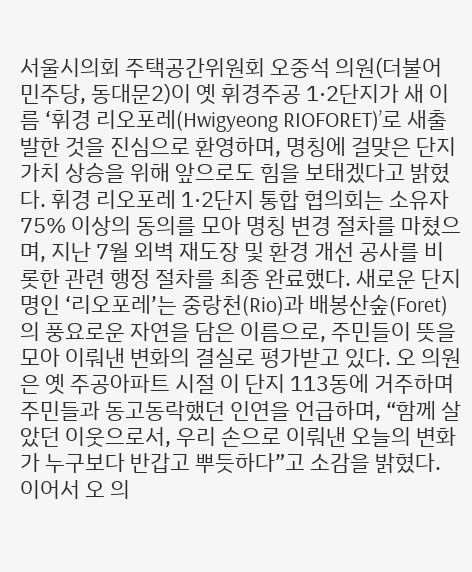서울시의회 주택공간위원회 오중석 의원(더불어민주당, 동대문2)이 옛 휘경주공 1·2단지가 새 이름 ‘휘경 리오포레(Hwigyeong RIOFORET)’로 새출발한 것을 진심으로 환영하며, 명칭에 걸맞은 단지 가치 상승을 위해 앞으로도 힘을 보태겠다고 밝혔다. 휘경 리오포레 1·2단지 통합 협의회는 소유자 75% 이상의 동의를 모아 명칭 변경 절차를 마쳤으며, 지난 7월 외벽 재도장 및 환경 개선 공사를 비롯한 관련 행정 절차를 최종 완료했다. 새로운 단지명인 ‘리오포레’는 중랑천(Rio)과 배봉산숲(Foret)의 풍요로운 자연을 담은 이름으로, 주민들이 뜻을 모아 이뤄낸 변화의 결실로 평가받고 있다. 오 의원은 옛 주공아파트 시절 이 단지 113동에 거주하며 주민들과 동고동락했던 인연을 언급하며, “함께 살았던 이웃으로서, 우리 손으로 이뤄낸 오늘의 변화가 누구보다 반갑고 뿌듯하다”고 소감을 밝혔다. 이어서 오 의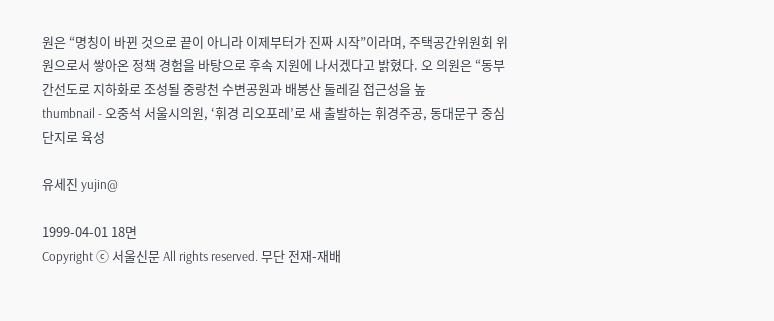원은 “명칭이 바뀐 것으로 끝이 아니라 이제부터가 진짜 시작”이라며, 주택공간위원회 위원으로서 쌓아온 정책 경험을 바탕으로 후속 지원에 나서겠다고 밝혔다. 오 의원은 “동부간선도로 지하화로 조성될 중랑천 수변공원과 배봉산 둘레길 접근성을 높
thumbnail - 오중석 서울시의원, ‘휘경 리오포레’로 새 출발하는 휘경주공, 동대문구 중심 단지로 육성

유세진 yujin@

1999-04-01 18면
Copyright ⓒ 서울신문 All rights reserved. 무단 전재-재배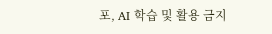포, AI 학습 및 활용 금지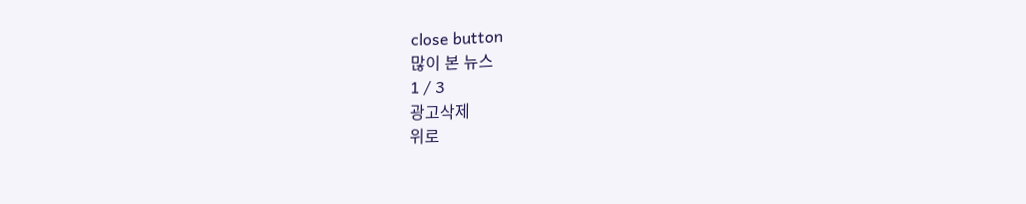close button
많이 본 뉴스
1 / 3
광고삭제
위로